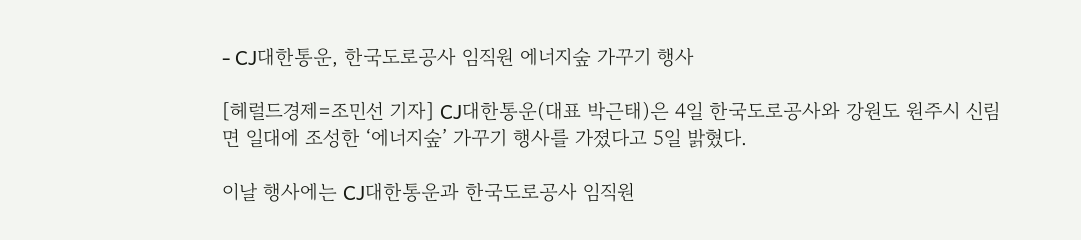- CJ대한통운, 한국도로공사 임직원 에너지숲 가꾸기 행사

[헤럴드경제=조민선 기자] CJ대한통운(대표 박근태)은 4일 한국도로공사와 강원도 원주시 신림면 일대에 조성한 ‘에너지숲’ 가꾸기 행사를 가졌다고 5일 밝혔다.

이날 행사에는 CJ대한통운과 한국도로공사 임직원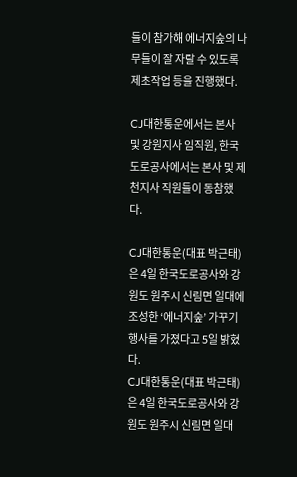들이 참가해 에너지숲의 나무들이 잘 자랄 수 있도록 제초작업 등을 진행했다.

CJ대한통운에서는 본사 및 강원지사 임직원, 한국도로공사에서는 본사 및 제천지사 직원들이 동참했다.

CJ대한통운(대표 박근태)은 4일 한국도로공사와 강원도 원주시 신림면 일대에 조성한 ‘에너지숲’ 가꾸기 행사를 가졌다고 5일 밝혔다.
CJ대한통운(대표 박근태)은 4일 한국도로공사와 강원도 원주시 신림면 일대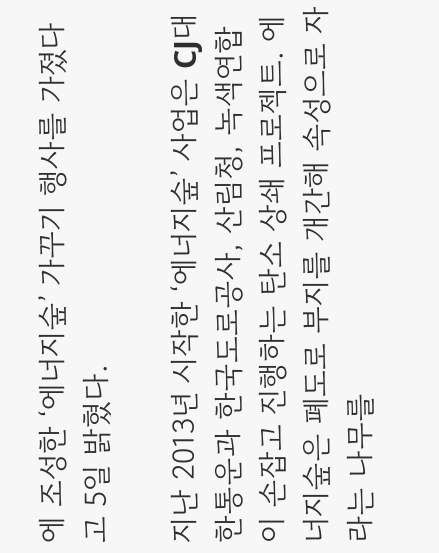에 조성한 ‘에너지숲’ 가꾸기 행사를 가졌다고 5일 밝혔다.

지난 2013년 시작한 ‘에너지숲’ 사업은 CJ대한통운과 한국도로공사, 산림청, 녹색연합이 손잡고 진행하는 탄소 상쇄 프로젝트. 에너지숲은 폐도로 부지를 개간해 속성으로 자라는 나무를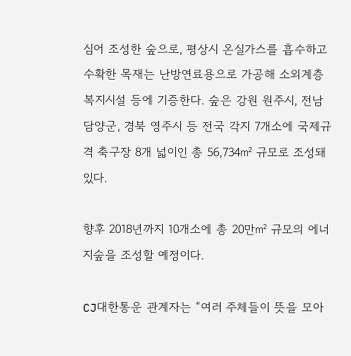심어 조성한 숲으로, 평상시 온실가스를 흡수하고 수확한 목재는 난방연료용으로 가공해 소외계층 복지시설 등에 기증한다. 숲은 강원 원주시, 전남 담양군, 경북 영주시 등 전국 각지 7개소에 국제규격 축구장 8개 넓이인 총 56,734㎡ 규모로 조성돼 있다.

향후 2018년까지 10개소에 총 20만㎡ 규모의 에너지숲을 조성할 예정이다.

CJ대한통운 관계자는 “여러 주체들이 뜻을 모아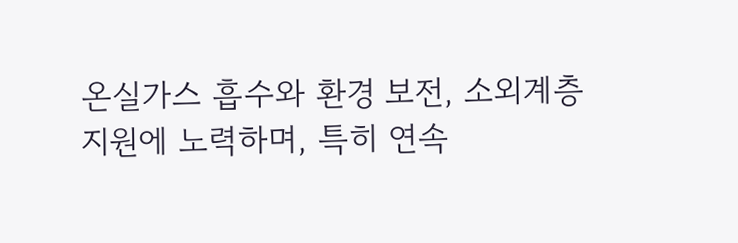온실가스 흡수와 환경 보전, 소외계층 지원에 노력하며, 특히 연속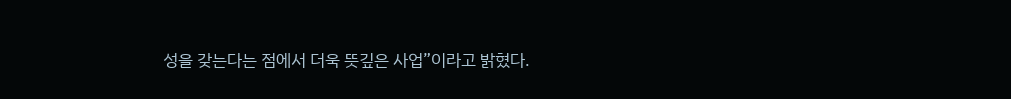성을 갖는다는 점에서 더욱 뜻깊은 사업”이라고 밝혔다.